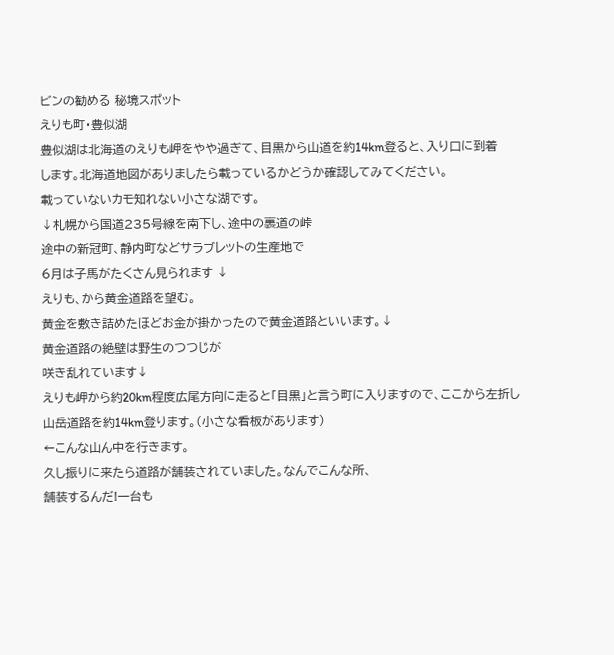ビンの勧める 秘境スポット
えりも町・豊似湖
豊似湖は北海道のえりも岬をやや過ぎて、目黒から山道を約14km登ると、入り口に到着
します。北海道地図がありましたら載っているかどうか確認してみてください。
載っていないカモ知れない小さな湖です。
↓札幌から国道235号線を南下し、途中の裏道の峠
途中の新冠町、静内町などサラブレットの生産地で
6月は子馬がたくさん見られます ↓
えりも、から黄金道路を望む。
黄金を敷き詰めたほどお金が掛かったので黄金道路といいます。↓
黄金道路の絶壁は野生のつつじが
咲き乱れています↓
えりも岬から約20km程度広尾方向に走ると「目黒」と言う町に入りますので、ここから左折し
山岳道路を約14km登ります。(小さな看板があります)
←こんな山ん中を行きます。
久し振りに来たら道路が舗装されていました。なんでこんな所、
舗装するんだ!一台も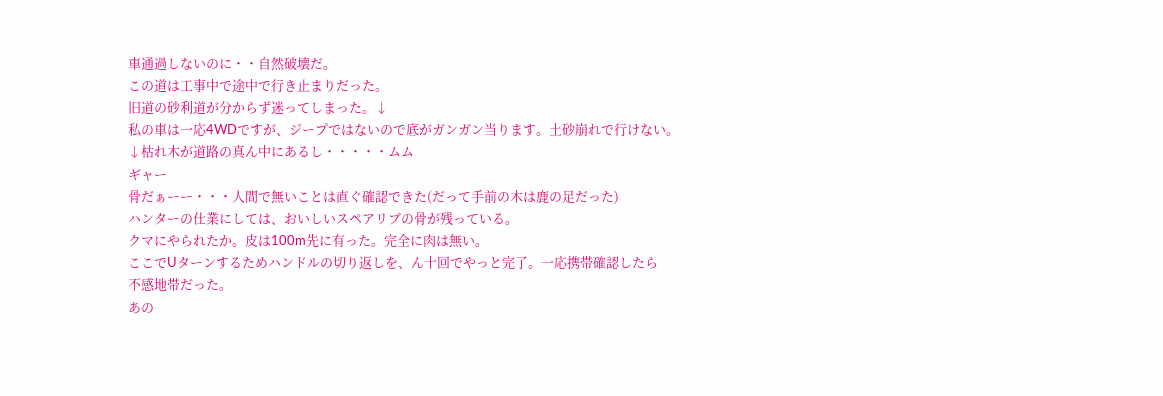車通過しないのに・・自然破壊だ。
この道は工事中で途中で行き止まりだった。
旧道の砂利道が分からず迷ってしまった。↓
私の車は一応4WDですが、ジープではないので底がガンガン当ります。土砂崩れで行けない。
↓枯れ木が道路の真ん中にあるし・・・・・ムム
ギャー
骨だぁーー・・・人間で無いことは直ぐ確認できた(だって手前の木は鹿の足だった)
ハンターの仕業にしては、おいしいスペアリブの骨が残っている。
クマにやられたか。皮は100m先に有った。完全に肉は無い。
ここでUターンするためハンドルの切り返しを、ん十回でやっと完了。一応携帯確認したら
不感地帯だった。
あの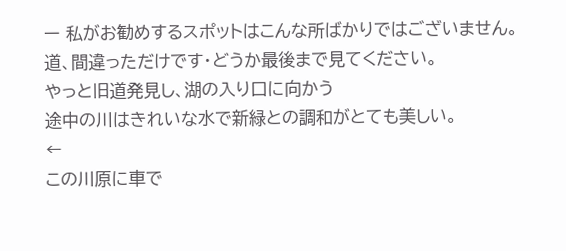ー 私がお勧めするスポットはこんな所ばかりではございません。
道、間違っただけです・どうか最後まで見てください。
やっと旧道発見し、湖の入り口に向かう
途中の川はきれいな水で新緑との調和がとても美しい。
←
この川原に車で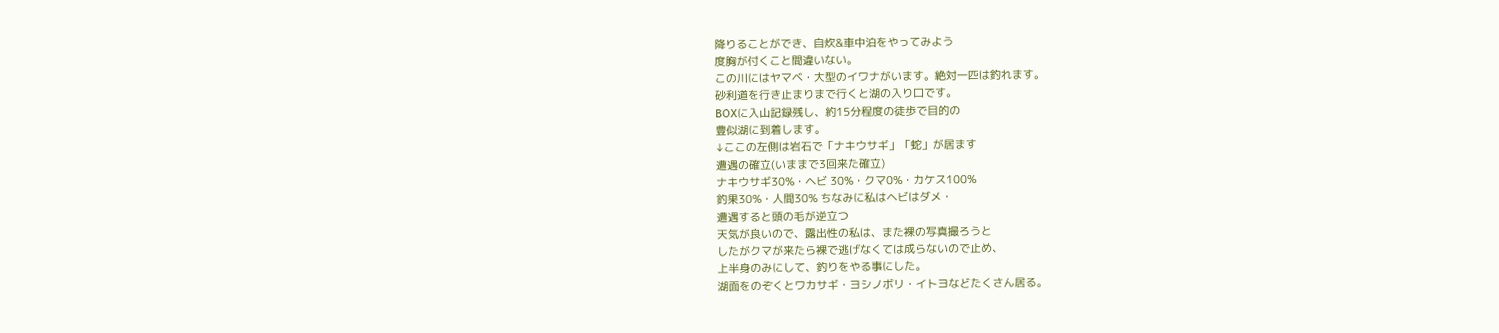降りることができ、自炊&車中泊をやってみよう
度胸が付くこと間違いない。
この川にはヤマベ・大型のイワナがいます。絶対一匹は釣れます。
砂利道を行き止まりまで行くと湖の入り口です。
BOXに入山記録残し、約15分程度の徒歩で目的の
豊似湖に到着します。
↓ここの左側は岩石で「ナキウサギ」「蛇」が居ます
遭遇の確立(いままで3回来た確立)
ナキウサギ30%・ヘビ 30%・クマ0%・カケス100%
釣果30%・人間30% ちなみに私はヘビはダメ・
遭遇すると頭の毛が逆立つ
天気が良いので、露出性の私は、また裸の写真撮ろうと
したがクマが来たら裸で逃げなくては成らないので止め、
上半身のみにして、釣りをやる事にした。
湖面をのぞくとワカサギ・ヨシノボリ・イトヨなどたくさん居る。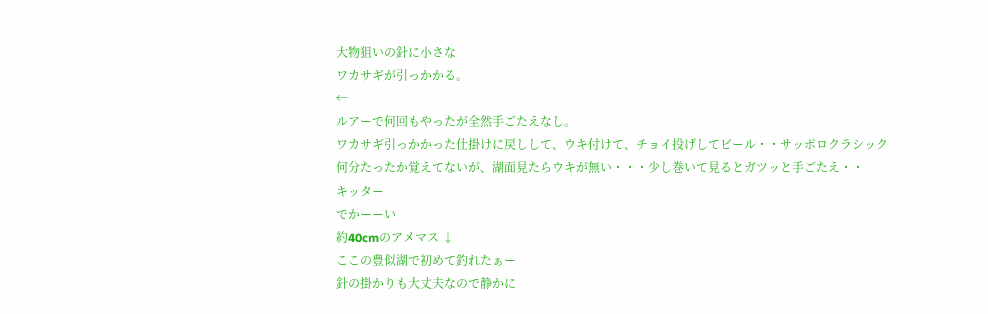大物狙いの針に小さな
ワカサギが引っかかる。
←
ルアーで何回もやったが全然手ごたえなし。
ワカサギ引っかかった仕掛けに戻しして、ウキ付けて、チョイ投げしてビール・・サッポロクラシック
何分たったか覚えてないが、湖面見たらウキが無い・・・少し巻いて見るとガツッと手ごたえ・・
キッター
でかーーい
約40cmのアメマス ↓
ここの豊似湖で初めて釣れたぁー
針の掛かりも大丈夫なので静かに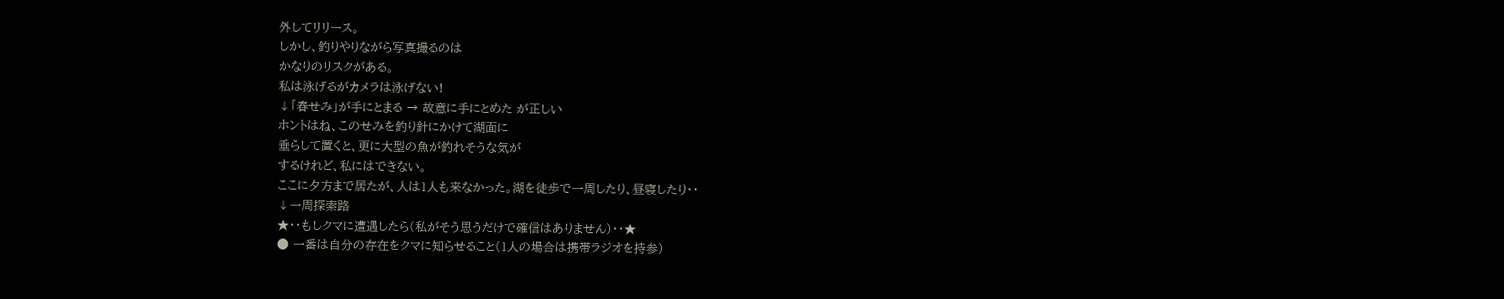外してリリース。
しかし、釣りやりながら写真撮るのは
かなりのリスクがある。
私は泳げるがカメラは泳げない!
↓「春せみ」が手にとまる → 故意に手にとめた が正しい
ホントはね、このせみを釣り針にかけて湖面に
垂らして置くと、更に大型の魚が釣れそうな気が
するけれど、私にはできない。
ここに夕方まで居たが、人は1人も来なかった。湖を徒歩で一周したり、昼寝したり・・
↓一周探索路
★・・もしクマに遭遇したら(私がそう思うだけで確信はありません)・・★
● 一番は自分の存在をクマに知らせること(1人の場合は携帯ラジオを持参)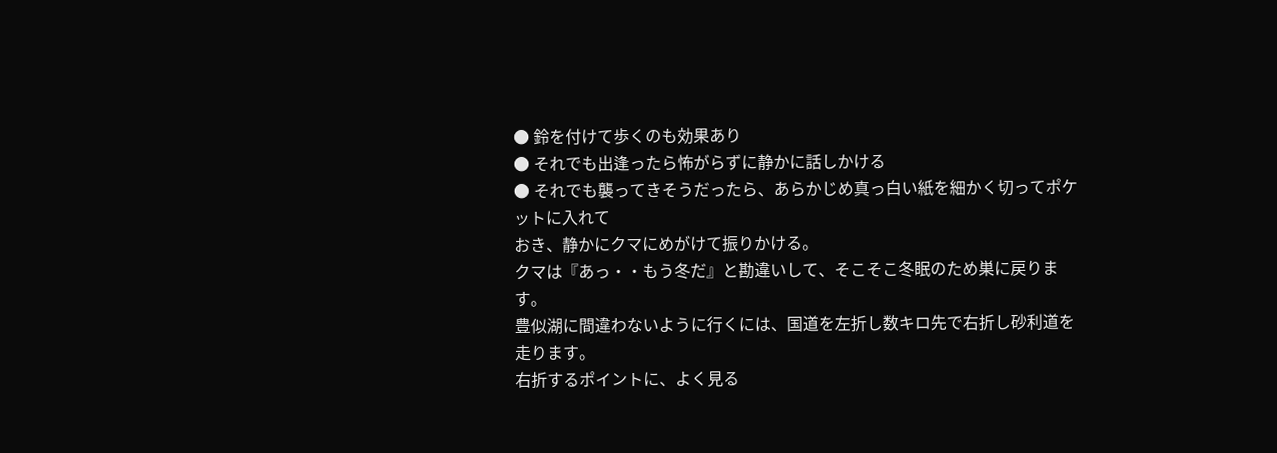● 鈴を付けて歩くのも効果あり
● それでも出逢ったら怖がらずに静かに話しかける
● それでも襲ってきそうだったら、あらかじめ真っ白い紙を細かく切ってポケットに入れて
おき、静かにクマにめがけて振りかける。
クマは『あっ・・もう冬だ』と勘違いして、そこそこ冬眠のため巣に戻ります。
豊似湖に間違わないように行くには、国道を左折し数キロ先で右折し砂利道を走ります。
右折するポイントに、よく見る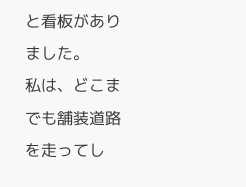と看板がありました。
私は、どこまでも舗装道路を走ってし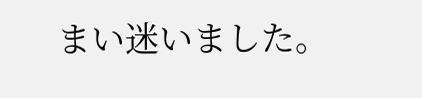まい迷いました。